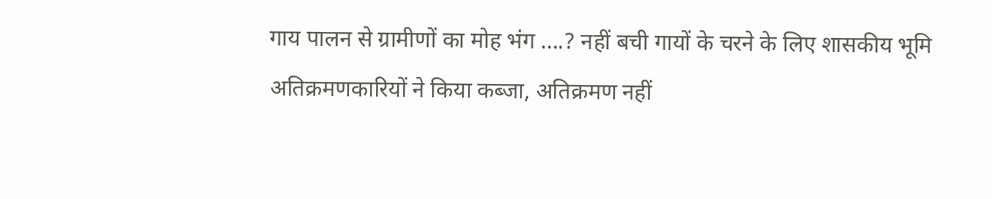गाय पालन से ग्रामीणों का मोह भंग ….? नहीं बची गायों के चरने के लिए शासकीय भूमि
अतिक्रमणकारियों ने किया कब्जा, अतिक्रमण नहीं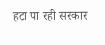हटा पा रही सरकार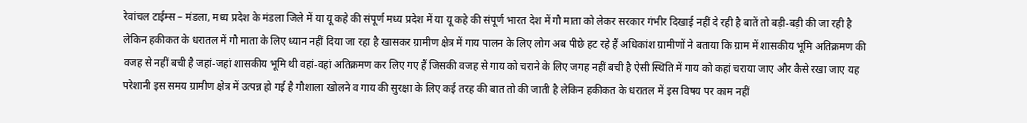रेवांचल टाईम्स – मंडला, मध्य प्रदेश के मंडला जिले में या यू कहे की संपूर्ण मध्य प्रदेश में या यू कहे की संपूर्ण भारत देश में गौ माता को लेकर सरकार गंभीर दिखाई नहीं दे रही है बातें तो बड़ी-बड़ी की जा रही है लेकिन हकीकत के धरातल में गौ माता के लिए ध्यान नहीं दिया जा रहा है खासकर ग्रामीण क्षेत्र में गाय पालन के लिए लोग अब पीछे हट रहे हैं अधिकांश ग्रामीणों ने बताया कि ग्राम में शासकीय भूमि अतिक्रमण की वजह से नहीं बची है जहां-जहां शासकीय भूमि थी वहां-वहां अतिक्रमण कर लिए गए हैं जिसकी वजह से गाय को चराने के लिए जगह नहीं बची है ऐसी स्थिति में गाय को कहां चराया जाए और कैसे रखा जाए यह परेशानी इस समय ग्रामीण क्षेत्र में उत्पन्न हो गई है गौशाला खोलने व गाय की सुरक्षा के लिए कई तरह की बात तो की जाती है लेकिन हकीकत के धरातल में इस विषय पर काम नहीं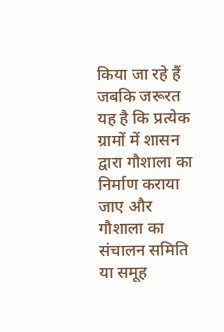किया जा रहे हैं जबकि जरूरत यह है कि प्रत्येक ग्रामों में शासन द्वारा गौशाला का निर्माण कराया जाए और गौशाला का संचालन समिति या समूह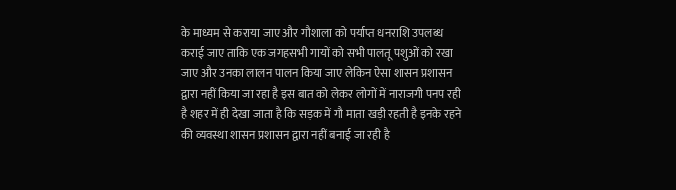के माध्यम से कराया जाए और गौशाला को पर्याप्त धनराशि उपलब्ध कराई जाए ताकि एक जगहसभी गायों को सभी पालतू पशुओं को रखा जाए और उनका लालन पालन किया जाए लेकिन ऐसा शासन प्रशासन द्वारा नहीं किया जा रहा है इस बात को लेकर लोगों में नाराजगी पनप रही है शहर में ही देखा जाता है कि सड़क में गौ माता खड़ी रहती है इनके रहने की व्यवस्था शासन प्रशासन द्वारा नहीं बनाई जा रही है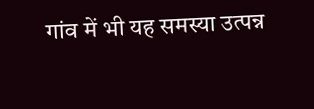गांव में भी यह समस्या उत्पन्न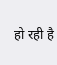हो रही है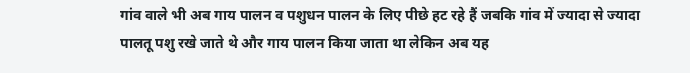गांव वाले भी अब गाय पालन व पशुधन पालन के लिए पीछे हट रहे हैं जबकि गांव में ज्यादा से ज्यादा पालतू पशु रखे जाते थे और गाय पालन किया जाता था लेकिन अब यह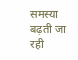समस्या बढ़ती जा रही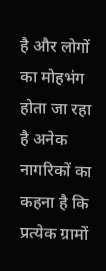है और लोगों का मोहभंग होता जा रहा है अनेक नागरिकों का कहना है कि प्रत्येक ग्रामों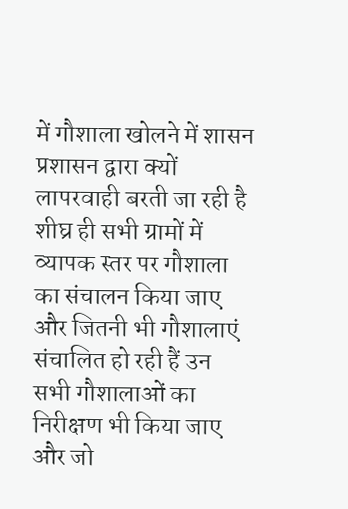में गौशाला खोलने में शासन प्रशासन द्वारा क्यों लापरवाही बरती जा रही है शीघ्र ही सभी ग्रामों में व्यापक स्तर पर गौशाला का संचालन किया जाए और जितनी भी गौशालाएं संचालित हो रही हैं उन सभी गौशालाओं का निरीक्षण भी किया जाए और जो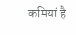कमियां है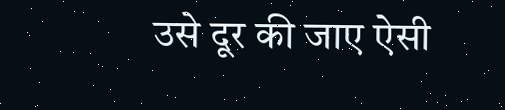उसे दूर की जाए ऐसी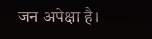जन अपेक्षा है।